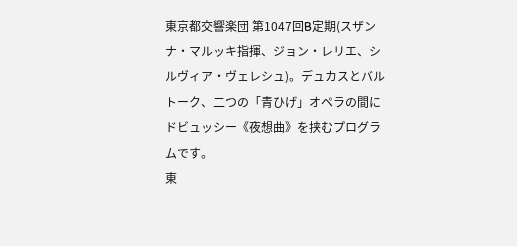東京都交響楽団 第1047回B定期(スザンナ・マルッキ指揮、ジョン・レリエ、シルヴィア・ヴェレシュ)。デュカスとバルトーク、二つの「青ひげ」オペラの間にドビュッシー《夜想曲》を挟むプログラムです。
東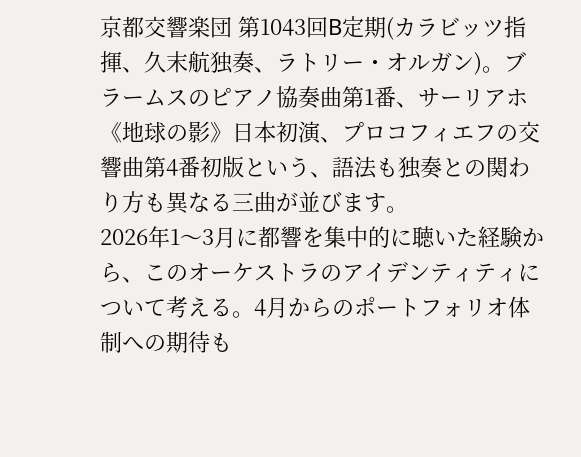京都交響楽団 第1043回B定期(カラビッツ指揮、久末航独奏、ラトリー・オルガン)。ブラームスのピアノ協奏曲第1番、サーリアホ《地球の影》日本初演、プロコフィエフの交響曲第4番初版という、語法も独奏との関わり方も異なる三曲が並びます。
2026年1〜3月に都響を集中的に聴いた経験から、このオーケストラのアイデンティティについて考える。4月からのポートフォリオ体制への期待も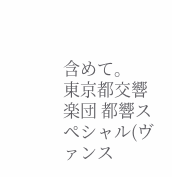含めて。
東京都交響楽団 都響スペシャル(ヴァンス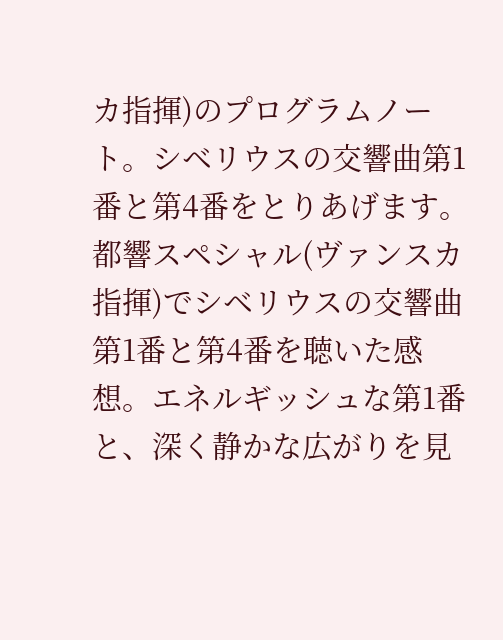カ指揮)のプログラムノート。シベリウスの交響曲第1番と第4番をとりあげます。
都響スペシャル(ヴァンスカ指揮)でシベリウスの交響曲第1番と第4番を聴いた感想。エネルギッシュな第1番と、深く静かな広がりを見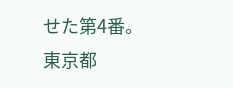せた第4番。
東京都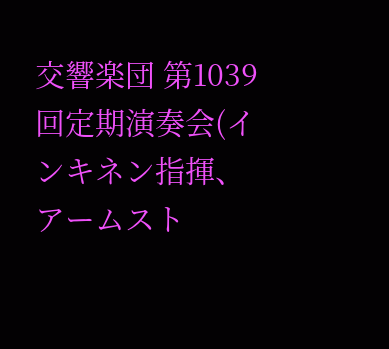交響楽団 第1039回定期演奏会(インキネン指揮、アームスト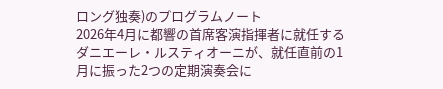ロング独奏)のプログラムノート
2026年4月に都響の首席客演指揮者に就任するダニエーレ・ルスティオーニが、就任直前の1月に振った2つの定期演奏会に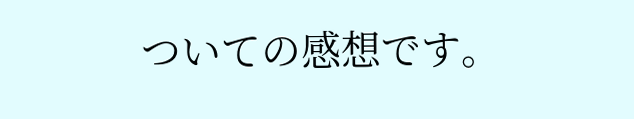ついての感想です。